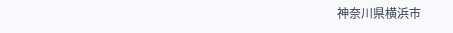神奈川県横浜市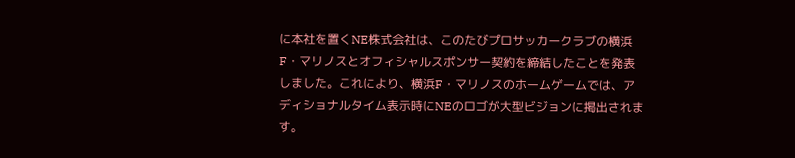に本社を置くNE株式会社は、このたびプロサッカークラブの横浜F・マリノスとオフィシャルスポンサー契約を締結したことを発表しました。これにより、横浜F・マリノスのホームゲームでは、アディショナルタイム表示時にNEのロゴが大型ビジョンに掲出されます。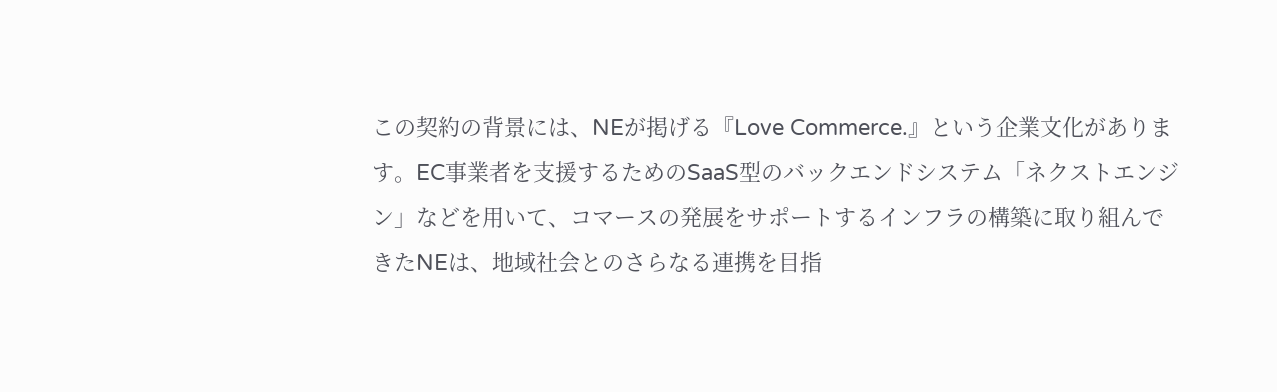この契約の背景には、NEが掲げる『Love Commerce.』という企業文化があります。EC事業者を支援するためのSaaS型のバックエンドシステム「ネクストエンジン」などを用いて、コマースの発展をサポートするインフラの構築に取り組んできたNEは、地域社会とのさらなる連携を目指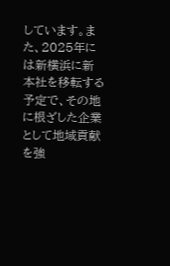しています。また、2025年には新横浜に新本社を移転する予定で、その地に根ざした企業として地域貢献を強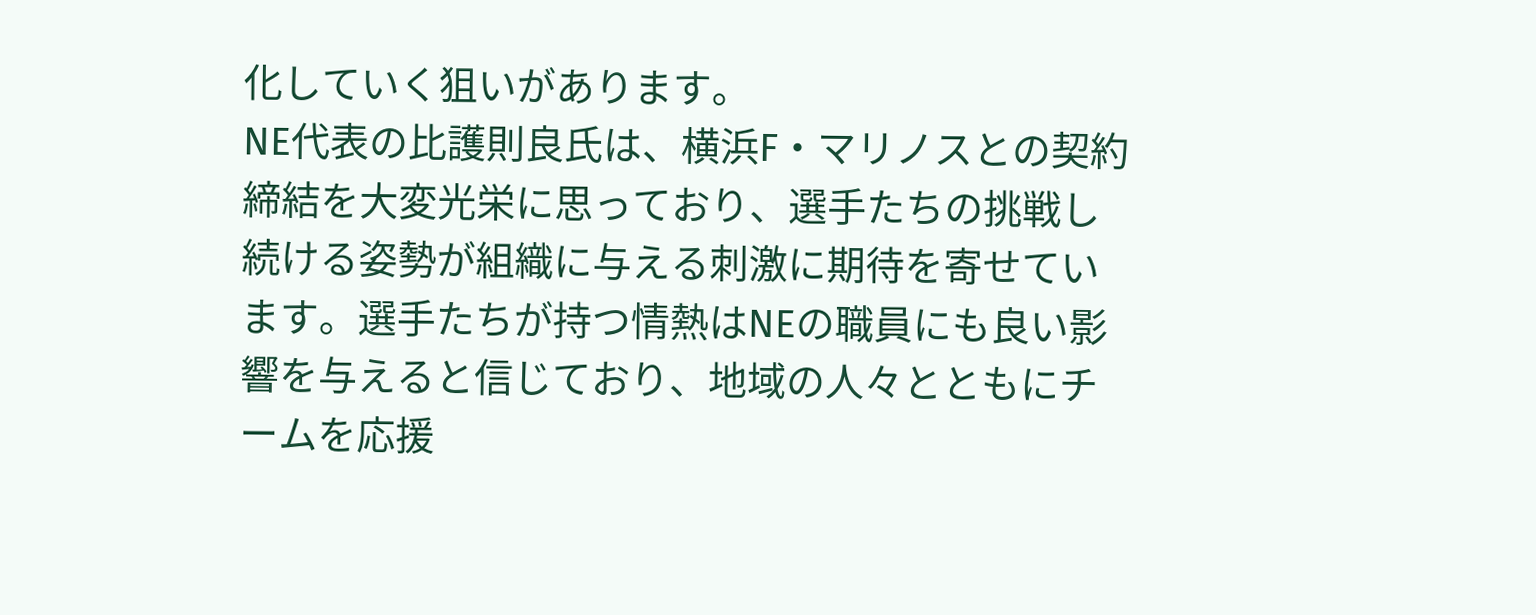化していく狙いがあります。
NE代表の比護則良氏は、横浜F・マリノスとの契約締結を大変光栄に思っており、選手たちの挑戦し続ける姿勢が組織に与える刺激に期待を寄せています。選手たちが持つ情熱はNEの職員にも良い影響を与えると信じており、地域の人々とともにチームを応援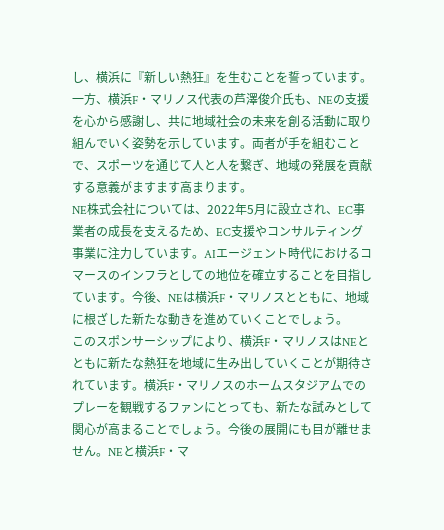し、横浜に『新しい熱狂』を生むことを誓っています。
一方、横浜F・マリノス代表の芦澤俊介氏も、NEの支援を心から感謝し、共に地域社会の未来を創る活動に取り組んでいく姿勢を示しています。両者が手を組むことで、スポーツを通じて人と人を繋ぎ、地域の発展を貢献する意義がますます高まります。
NE株式会社については、2022年5月に設立され、EC事業者の成長を支えるため、EC支援やコンサルティング事業に注力しています。AIエージェント時代におけるコマースのインフラとしての地位を確立することを目指しています。今後、NEは横浜F・マリノスとともに、地域に根ざした新たな動きを進めていくことでしょう。
このスポンサーシップにより、横浜F・マリノスはNEとともに新たな熱狂を地域に生み出していくことが期待されています。横浜F・マリノスのホームスタジアムでのプレーを観戦するファンにとっても、新たな試みとして関心が高まることでしょう。今後の展開にも目が離せません。NEと横浜F・マ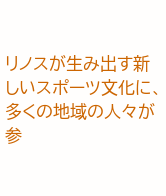リノスが生み出す新しいスポーツ文化に、多くの地域の人々が参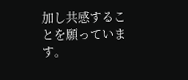加し共感することを願っています。